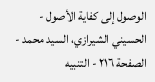الوصول إلى كفاية الأصول - الحسيني الشيرازي، السيد محمد - الصفحة ٢١٦ - التنبيه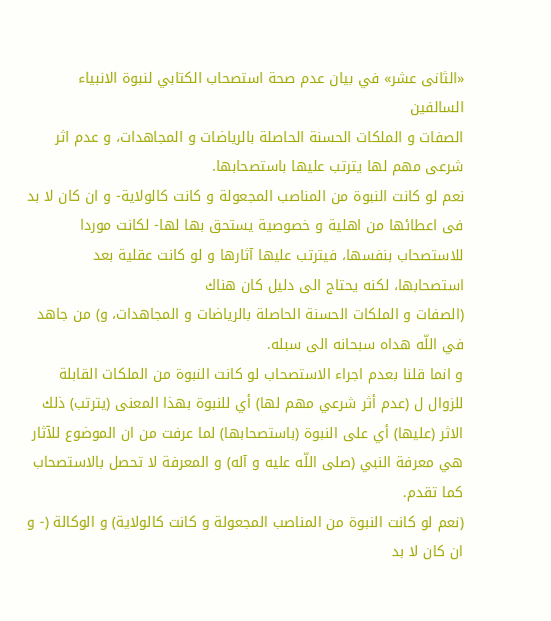«الثانى عشر» في بيان عدم صحة استصحاب الكتابي لنبوة الانبياء السالفين
الصفات و الملكات الحسنة الحاصلة بالرياضات و المجاهدات، و عدم اثر شرعى مهم لها يترتب عليها باستصحابها.
نعم لو كانت النبوة من المناصب المجعولة و كانت كالولاية- و ان كان لا بد فى اعطائها من اهلية و خصوصية يستحق بها لها- لكانت موردا للاستصحاب بنفسها، فيترتب عليها آثارها و لو كانت عقلية بعد استصحابها، لكنه يحتاج الى دليل كان هناك
(الصفات و الملكات الحسنة الحاصلة بالرياضات و المجاهدات، و) من جاهد في اللّه هداه سبحانه الى سبله.
و انما قلنا بعدم اجراء الاستصحاب لو كانت النبوة من الملكات القابلة للزوال ل (عدم أثر شرعي مهم لها) أي للنبوة بهذا المعنى (يترتب) ذلك الاثر (عليها) أي على النبوة (باستصحابها) لما عرفت من ان الموضوع للآثار هي معرفة النبي (صلى اللّه عليه و آله) و المعرفة لا تحصل بالاستصحاب كما تقدم.
(نعم لو كانت النبوة من المناصب المجعولة و كانت كالولاية) و الوكالة (- و ان كان لا بد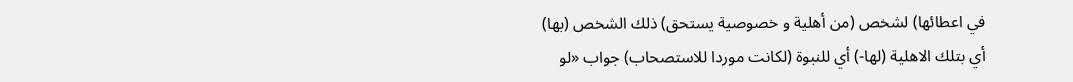في اعطائها) لشخص (من أهلية و خصوصية يستحق) ذلك الشخص (بها) أي بتلك الاهلية (لها-) أي للنبوة (لكانت موردا للاستصحاب) جواب «لو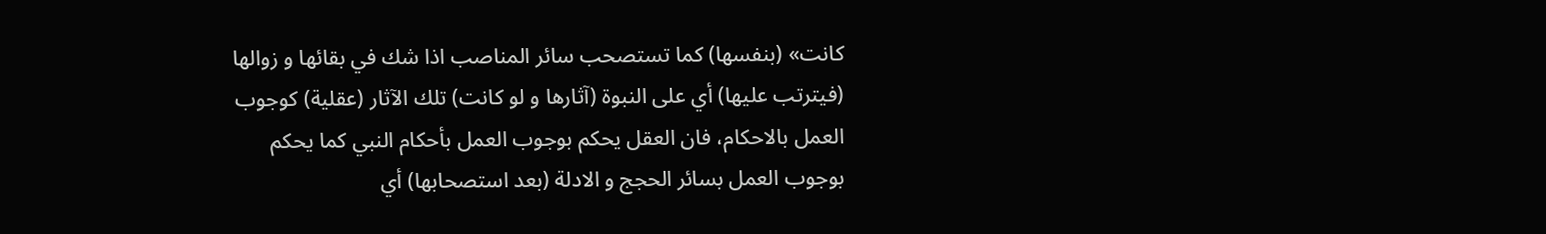كانت» (بنفسها) كما تستصحب سائر المناصب اذا شك في بقائها و زوالها (فيترتب عليها) أي على النبوة (آثارها و لو كانت) تلك الآثار (عقلية) كوجوب العمل بالاحكام، فان العقل يحكم بوجوب العمل بأحكام النبي كما يحكم بوجوب العمل بسائر الحجج و الادلة (بعد استصحابها) أي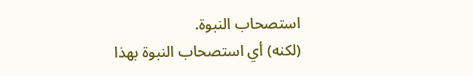استصحاب النبوة.
(لكنه) أي استصحاب النبوة بهذا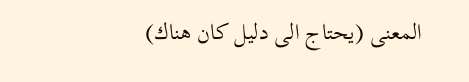المعنى (يحتاج الى دليل كان هناك)